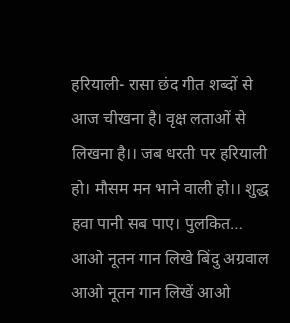हरियाली- रासा छंद गीत शब्दों से आज चीखना है। वृक्ष लताओं से लिखना है।। जब धरती पर हरियाली हो। मौसम मन भाने वाली हो।। शुद्ध हवा पानी सब पाए। पुलकित…
आओ नूतन गान लिखे बिंदु अग्रवाल
आओ नूतन गान लिखें आओ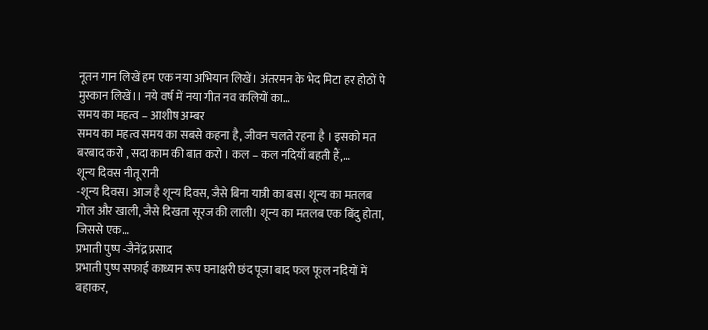नूतन गान लिखें हम एक नया अभियान लिखें। अंतरमन के भेद मिटा हर होठों पे मुस्कान लिखें।। नये वर्ष में नया गीत नव कलियों का…
समय का महत्व – आशीष अम्बर
समय का महत्व समय का सबसे कहना है, जीवन चलते रहना है । इसको मत बरबाद करो , सदा काम की बात करो । कल – कल नदियाँ बहती हैं,…
शून्य दिवस नीतू रानी
-शून्य दिवस। आज है शून्य दिवस, जैसे बिना यात्री का बस। शून्य का मतलब गोल और खाली, जैसे दिखता सूरज की लाली। शून्य का मतलब एक बिंदु होता, जिससे एक…
प्रभाती पुष्प -जैनेंद्र प्रसाद
प्रभाती पुष्प सफाई काध्यान रूप घनाक्षरी छंद पूजा बाद फल फूल नदियों में बहाकर,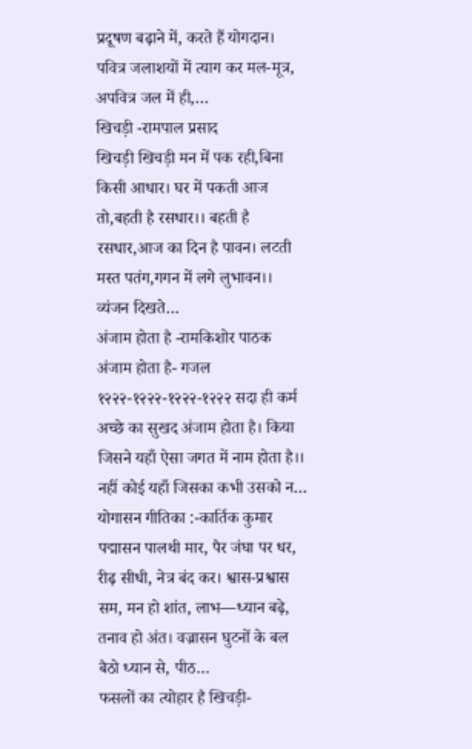प्रदूषण बढ़ाने में, करते हैं योगदान। पवित्र जलाशयों में त्याग कर मल-मूत्र, अपवित्र जल में ही,…
खिचड़ी -रामपाल प्रसाद
खिचड़ी खिचड़ी मन में पक रही,बिना किसी आधार। घर में पकती आज तो,बहती है रसधार।। बहती है रसधार,आज का दिन है पावन। लटती मस्त पतंग,गगन में लगे लुभावन।। व्यंजन दिखते…
अंजाम होता है -रामकिशोर पाठक
अंजाम होता है- गजल १२२२-१२२२-१२२२-१२२२ सदा ही कर्म अच्छे का सुखद अंजाम होता है। किया जिसने यहाँ ऐसा जगत में नाम होता है।। नहीं कोई यहाँ जिसका कभी उसको न…
योगासन गीतिका :-कार्तिक कुमार
पद्मासन पालथी मार, पैर जंघा पर धर, रीढ़ सीधी, नेत्र बंद कर। श्वास-प्रश्वास सम, मन हो शांत, लाभ—ध्यान बढ़े, तनाव हो अंत। वज्रासन घुटनों के बल बैठो ध्यान से, पीठ…
फसलों का त्योहार है खिचड़ी-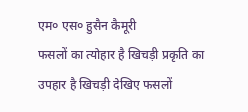एम० एस० हुसैन कैमूरी
फसलों का त्योहार है खिचड़ी प्रकृति का उपहार है खिचड़ी देखिए फसलों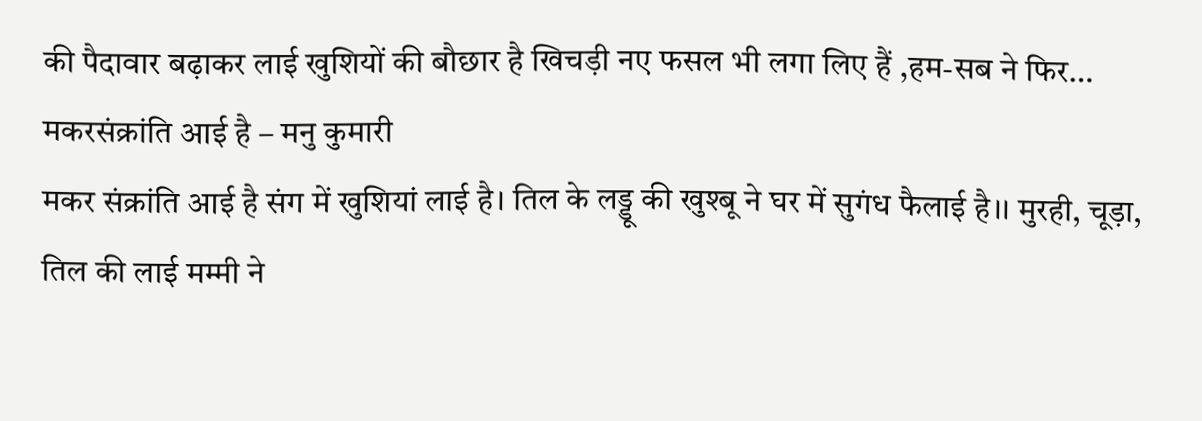की पैदावार बढ़ाकर लाई खुशियों की बौछार है खिचड़ी नए फसल भी लगा लिए हैं ,हम-सब ने फिर…
मकरसंक्रांति आई है – मनु कुमारी
मकर संक्रांति आई है संग में खुशियां लाई है। तिल के लड्डू की खुश्बू ने घर में सुगंध फैलाई है।। मुरही, चूड़ा, तिल की लाई मम्मी ने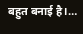बहुत बनाई है।…